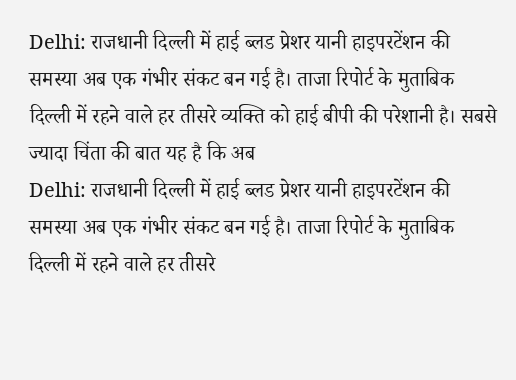Delhi: राजधानी दिल्ली में हाई ब्लड प्रेशर यानी हाइपरटेंशन की समस्या अब एक गंभीर संकट बन गई है। ताजा रिपोर्ट के मुताबिक दिल्ली में रहने वाले हर तीसरे व्यक्ति को हाई बीपी की परेशानी है। सबसे ज्यादा चिंता की बात यह है कि अब
Delhi: राजधानी दिल्ली में हाई ब्लड प्रेशर यानी हाइपरटेंशन की समस्या अब एक गंभीर संकट बन गई है। ताजा रिपोर्ट के मुताबिक दिल्ली में रहने वाले हर तीसरे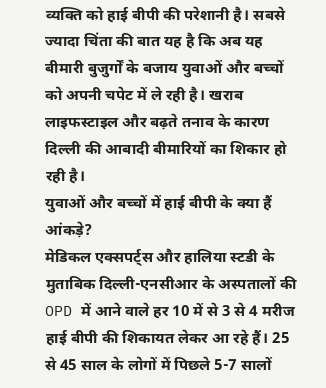व्यक्ति को हाई बीपी की परेशानी है। सबसे ज्यादा चिंता की बात यह है कि अब यह बीमारी बुजुर्गों के बजाय युवाओं और बच्चों को अपनी चपेट में ले रही है। खराब लाइफस्टाइल और बढ़ते तनाव के कारण दिल्ली की आबादी बीमारियों का शिकार हो रही है।
युवाओं और बच्चों में हाई बीपी के क्या हैं आंकड़े?
मेडिकल एक्सपर्ट्स और हालिया स्टडी के मुताबिक दिल्ली-एनसीआर के अस्पतालों की OPD में आने वाले हर 10 में से 3 से 4 मरीज हाई बीपी की शिकायत लेकर आ रहे हैं। 25 से 45 साल के लोगों में पिछले 5-7 सालों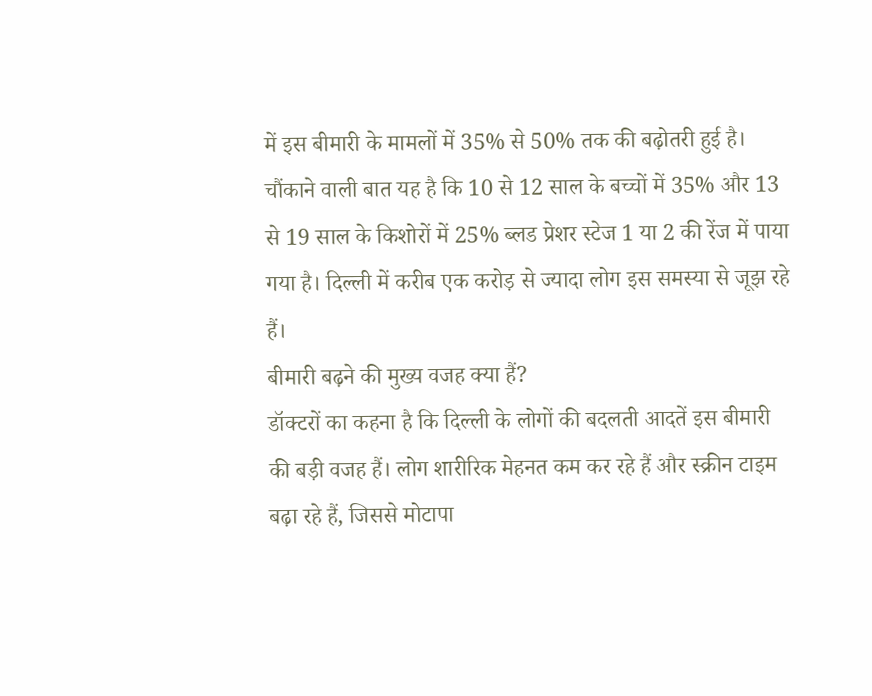में इस बीमारी के मामलों में 35% से 50% तक की बढ़ोतरी हुई है। चौंकाने वाली बात यह है कि 10 से 12 साल के बच्चों में 35% और 13 से 19 साल के किशोरों में 25% ब्लड प्रेशर स्टेज 1 या 2 की रेंज में पाया गया है। दिल्ली में करीब एक करोड़ से ज्यादा लोग इस समस्या से जूझ रहे हैं।
बीमारी बढ़ने की मुख्य वजह क्या हैं?
डॉक्टरों का कहना है कि दिल्ली के लोगों की बदलती आदतें इस बीमारी की बड़ी वजह हैं। लोग शारीरिक मेहनत कम कर रहे हैं और स्क्रीन टाइम बढ़ा रहे हैं, जिससे मोटापा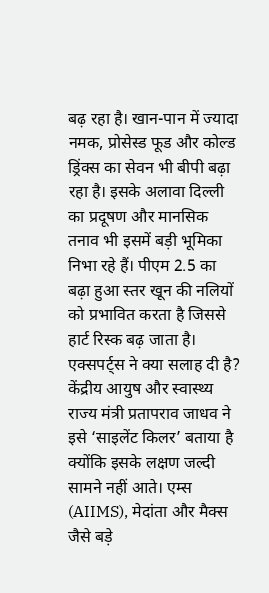बढ़ रहा है। खान-पान में ज्यादा नमक, प्रोसेस्ड फूड और कोल्ड ड्रिंक्स का सेवन भी बीपी बढ़ा रहा है। इसके अलावा दिल्ली का प्रदूषण और मानसिक तनाव भी इसमें बड़ी भूमिका निभा रहे हैं। पीएम 2.5 का बढ़ा हुआ स्तर खून की नलियों को प्रभावित करता है जिससे हार्ट रिस्क बढ़ जाता है।
एक्सपर्ट्स ने क्या सलाह दी है?
केंद्रीय आयुष और स्वास्थ्य राज्य मंत्री प्रतापराव जाधव ने इसे ‘साइलेंट किलर’ बताया है क्योंकि इसके लक्षण जल्दी सामने नहीं आते। एम्स (AIIMS), मेदांता और मैक्स जैसे बड़े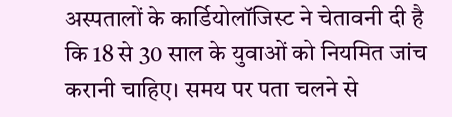अस्पतालों के कार्डियोलॉजिस्ट ने चेतावनी दी है कि 18 से 30 साल के युवाओं को नियमित जांच करानी चाहिए। समय पर पता चलने से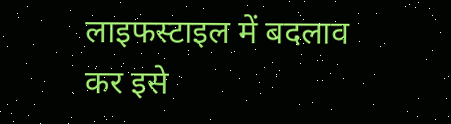लाइफस्टाइल में बदलाव कर इसे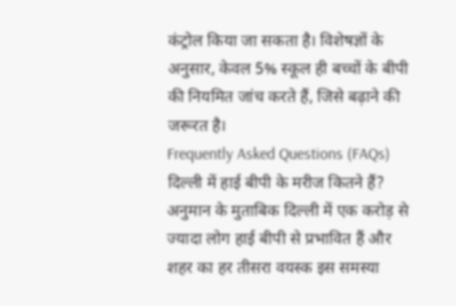कंट्रोल किया जा सकता है। विशेषज्ञों के अनुसार, केवल 5% स्कूल ही बच्चों के बीपी की नियमित जांच करते हैं, जिसे बढ़ाने की जरूरत है।
Frequently Asked Questions (FAQs)
दिल्ली में हाई बीपी के मरीज कितने हैं?
अनुमान के मुताबिक दिल्ली में एक करोड़ से ज्यादा लोग हाई बीपी से प्रभावित हैं और शहर का हर तीसरा वयस्क इस समस्या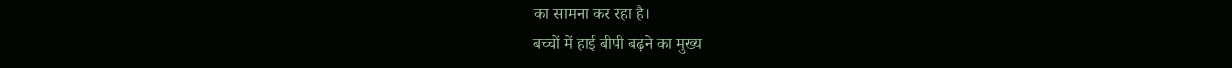का सामना कर रहा है।
बच्चों में हाई बीपी बढ़ने का मुख्य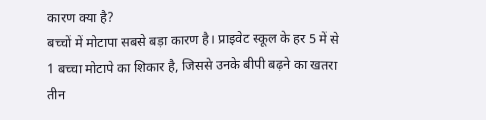कारण क्या है?
बच्चों में मोटापा सबसे बड़ा कारण है। प्राइवेट स्कूल के हर 5 में से 1 बच्चा मोटापे का शिकार है, जिससे उनके बीपी बढ़ने का खतरा तीन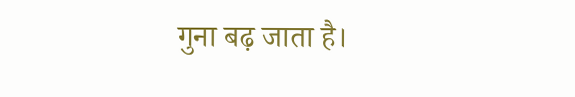गुना बढ़ जाता है।